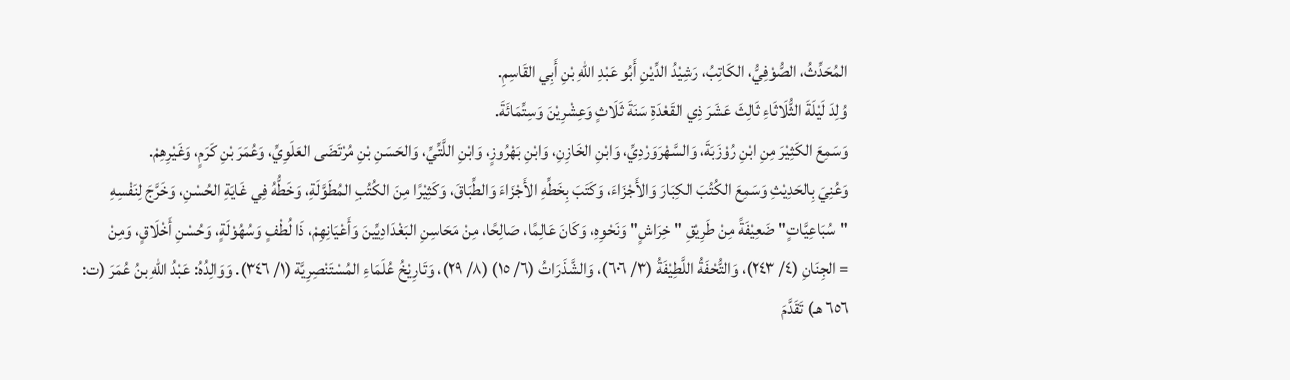المُحَدِّثُ، الصُّوْفِيُّ، الكَاتِبُ، رَشِيْدُ الدِّيْنِ أَبُو عَبْدِ اللهِ بْنِ أَبِي القَاسِمِ.
وُلِدَ لَيْلَةَ الثُّلَاثَاءِ ثَالِثَ عَشَرَ ذِي القَعْدَةِ سَنَةَ ثَلَاثٍ وَعِشْرِيْنَ وَسِتِّمَائَةَ.
وَسَمِعَ الكَثِيْرَ مِنِ ابْنِ رُوْزَبَةَ، وَالسَّهْرَوَرْدِيِّ، وَابْنِ الخَازِنِ، وَابْنِ بَهْرُوزٍ، وَابْنِ اللَّتِّيِّ، وَالحَسَنِ بْنِ مُرْتَضَى العَلَوِيِّ، وَعُمَرَ بْنِ كَرَمٍ، وَغَيْرِهِمْ.
وَعُنِيَ بِالحَدِيْثِ وَسَمِعَ الكُتُبَ الكِبَارَ وَالأَجْزَاءَ، وَكَتَبَ بِخَطِّهِ الأَجْزَاءَ وَالطِّبَاقَ، وَكَثِيْرًا مِنَ الكُتُبِ المُطَوَّلَةِ، وَخَطُّهُ فِي غَايَةِ الحُسْنِ، وَخَرَّجَ لِنَفْسِهِ "سُبَاعِيَّاتٍ" ضَعِيْفَةً مِنْ طَرِيْقِ "خِرَاشٍ" وَنَحْوِهِ، وَكَانَ عَالِمًا، صَالِحًا، مِنْ مَحَاسِنِ البَغْدَادِيِّينَ وَأَعْيَانِهِمْ، ذَا لُطْفٍ وَسُهُوْلَةٍ، وَحُسْنِ أَخْلَاقٍ، وَمِنْ
= الجِنَانِ (٤/ ٢٤٣)، وَالتُّحْفَةُ اللَّطِيْفَةُ (٣/ ٦٠٦)، وَالشَّذَرَاتُ (٦/ ١٥) (٨/ ٢٩)، وَتَارِيْخُ عُلَمَاءِ المُسْتَنْصِرِيَّة (١/ ٣٤٦). وَوَالِدُهُ: عَبْدُ اللهِ بنُ عُمَرَ (ت: ٦٥٦ هـ) تَقَدَّمَ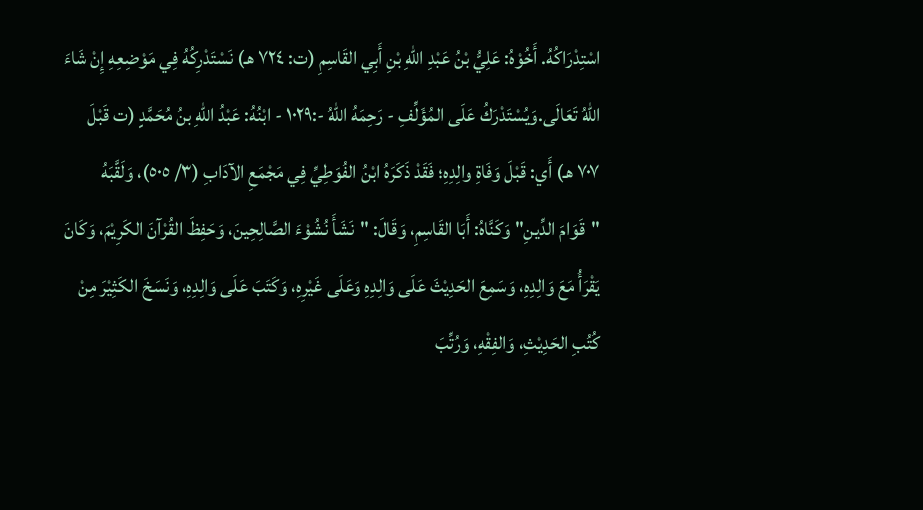اسْتِدْرَاكُهُ. أَخُوْهُ: عَلِيُّ بْنُ عَبْدِ اللهِ بْنِ أَبِي القَاسِمِ (ت: ٧٢٤ هـ) نَسْتَدْرِكُهُ فِي مَوْضِعِهِ إِنْ شَاءَ اللهُ تَعَالَى.وَيُسْتَدْرَكُ عَلَى المُؤَلِّفِ - رَحِمَهُ اللهُ -:١٠٢٩ - ابْنُهُ: عَبْدُ اللهِ بنُ مُحَمَّدٍ (ت قَبْلَ ٧٠٧ هـ) أَي: قَبْلَ وَفَاةِ والِدِهِ؛ فَقَدْ ذَكَرَهُ ابْنُ الفُوَطِيِّ فِي مَجْمَعِ الآدَابِ (٣/ ٥٠٥)، وَلَقَّبَهُ "قَوَامَ الدِّينِ" وَكَنَّاهُ: أَبَا القَاسِمِ، وَقَالَ: "نَشَأَ نُشُوْءَ الصَّالِحِينَ، وَحَفِظَ القُرْآنَ الكَرِيْمَ، وَكَانَ يَقْرَأُ مَعَ وَالِدِهِ، وَسَمِعَ الحَدِيْثَ عَلَى وَالِدِهِ وَعَلَى غَيْرِهِ، وَكَتَبَ عَلَى وَالِدِهِ، وَنَسَخَ الكَثِيْرَ مِنْ كُتُبِ الحَدِيْثِ، وَالفِقْهِ، وَرُتِّبَ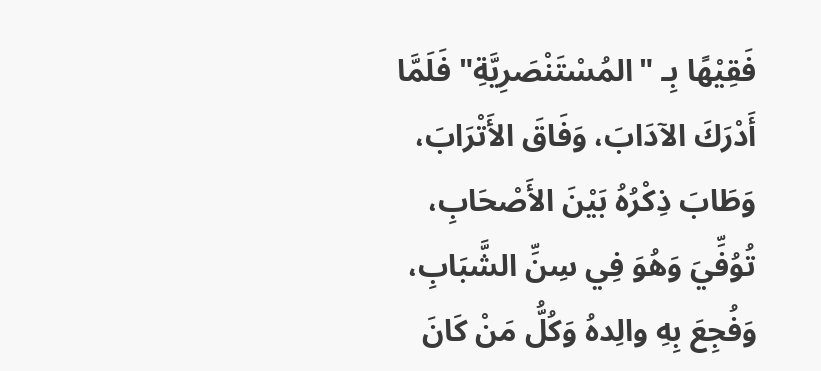فَقِيْهًا بِـ "المُسْتَنْصَرِيَّةِ" فَلَمَّا أَدْرَكَ الآدَابَ، وَفَاقَ الأَتْرَابَ، وَطَابَ ذِكْرُهُ بَيْنَ الأَصْحَابِ، تُوُفِّيَ وَهُوَ فِي سِنِّ الشَّبَابِ، وَفُجِعَ بِهِ والِدهُ وَكُلُّ مَنْ كَانَ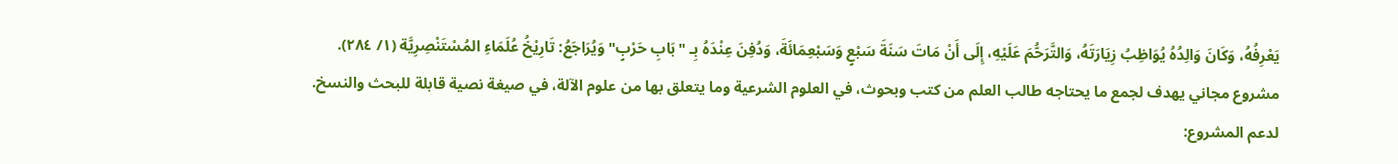يَعْرِفُهُ، وَكَانَ وَالِدُهُ يُوَاظِبُ زِيَارَتَهُ، وَالتَّرَحُّمَ عَلَيْهِ، إِلَى أَنْ مَاتَ سَنَةَ سَبْعٍ وَسَبْعِمَائَةَ، وَدُفِنَ عِنْدَهُ بِـ "بَابِ حَرْبٍ" وَيُرَاجَعُ: تَارِيْخُ عُلَمَاءِ المُسْتَنْصِرِيَّة (١/ ٢٨٤).
مشروع مجاني يهدف لجمع ما يحتاجه طالب العلم من كتب وبحوث، في العلوم الشرعية وما يتعلق بها من علوم الآلة، في صيغة نصية قابلة للبحث والنسخ.
لدعم المشروع: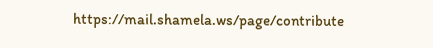https://mail.shamela.ws/page/contribute